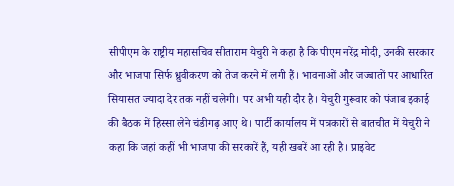सीपीएम के राष्ट्रीय महासचिव सीताराम येचुरी ने कहा है कि पीएम नरेंद्र मोदी, उनकी सरकार और भाजपा सिर्फ ध्रुवीकरण को तेज करने में लगी हैं। भावनाओं और जज्बातों पर आधारित सियासत ज्यादा देर तक नहीं चलेगी। पर अभी यही दौर है। येचुरी गुरूवार को पंजाब इकाई की बैठक में हिस्सा लेने चंडीगढ़ आए थे। पार्टी कार्यालय में पत्रकारों से बातचीत में येचुरी ने कहा कि जहां कहीं भी भाजपा की सरकारें हैं, यही खबरें आ रही है। प्राइवेट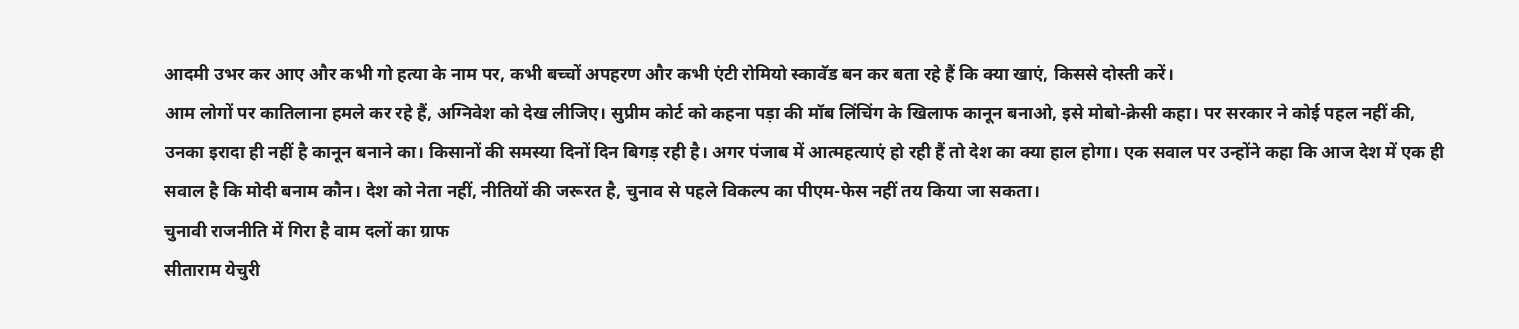आदमी उभर कर आए और कभी गो हत्या के नाम पर, कभी बच्चों अपहरण और कभी एंटी रोमियो स्कावॅड बन कर बता रहे हैं कि क्या खाएं, किससे दोस्ती करें।
आम लोगों पर कातिलाना हमले कर रहे हैं, अग्निवेश को देख लीजिए। सुप्रीम कोर्ट को कहना पड़ा की मॉब लिंचिंग के खिलाफ कानून बनाओ, इसे मोबो-क्रेसी कहा। पर सरकार ने कोई पहल नहीं की, उनका इरादा ही नहीं है कानून बनाने का। किसानों की समस्या दिनों दिन बिगड़ रही है। अगर पंजाब में आत्महत्याएं हो रही हैं तो देश का क्या हाल होगा। एक सवाल पर उन्होंने कहा कि आज देश में एक ही सवाल है कि मोदी बनाम कौन। देश को नेता नहीं, नीतियों की जरूरत है, चुनाव से पहले विकल्प का पीएम-फेस नहीं तय किया जा सकता।
चुनावी राजनीति में गिरा है वाम दलों का ग्राफ
सीताराम येचुरी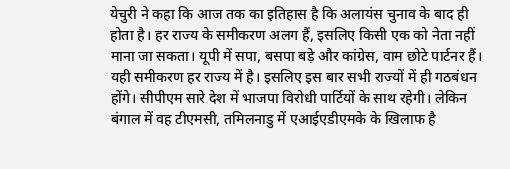येचुरी ने कहा कि आज तक का इतिहास है कि अलायंस चुनाव के बाद ही होता है। हर राज्य के समीकरण अलग हैं, इसलिए किसी एक को नेता नहीं माना जा सकता। यूपी में सपा, बसपा बड़े और कांग्रेस, वाम छोटे पार्टनर हैं। यही समीकरण हर राज्य में है। इसलिए इस बार सभी राज्यों में ही गठबंधन होंगे। सीपीएम सारे देश में भाजपा विरोधी पार्टियों के साथ रहेगी। लेकिन बंगाल में वह टीएमसी, तमिलनाडु में एआईएडीएमके के खिलाफ है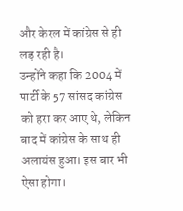और केरल में कांग्रेस से ही लड़ रही है।
उन्होंने कहा कि 2004 में पार्टी के 57 सांसद कांग्रेस को हरा कर आए थे, लेकिन बाद में कांग्रेस के साथ ही अलायंस हुआ। इस बार भी ऐसा होगा।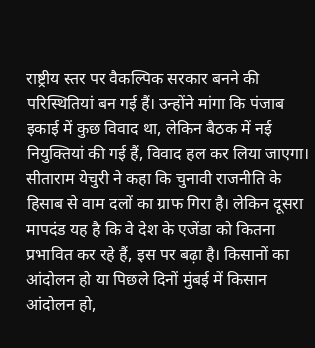राष्ट्रीय स्तर पर वैकल्पिक सरकार बनने की परिस्थितियां बन गई हैं। उन्होंने मांगा कि पंजाब इकाई में कुछ विवाद था, लेकिन बैठक में नई नियुक्तियां की गई हैं, विवाद हल कर लिया जाएगा।
सीताराम येचुरी ने कहा कि चुनावी राजनीति के हिसाब से वाम दलों का ग्राफ गिरा है। लेकिन दूसरा मापदंड यह है कि वे देश के एजेंडा को कितना प्रभावित कर रहे हैं, इस पर बढ़ा है। किसानों का आंदोलन हो या पिछले दिनों मुंबई में किसान आंदोलन हो,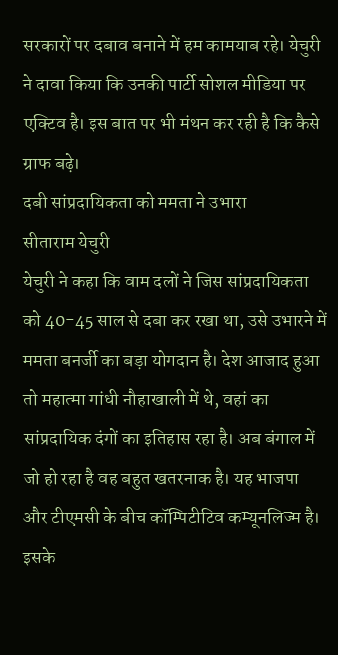सरकारों पर दबाव बनाने में हम कामयाब रहे। येचुरी ने दावा किया कि उनकी पार्टी सोशल मीडिया पर एक्टिव है। इस बात पर भी मंथन कर रही है कि कैसे ग्राफ बढ़े।
दबी सांप्रदायिकता को ममता ने उभारा
सीताराम येचुरी
येचुरी ने कहा कि वाम दलों ने जिस सांप्रदायिकता को 40-45 साल से दबा कर रखा था, उसे उभारने में ममता बनर्जी का बड़ा योगदान है। देश आजाद हुआ तो महात्मा गांधी नौहाखाली में थे, वहां का सांप्रदायिक दंगों का इतिहास रहा है। अब बंगाल में जो हो रहा है वह बहुत खतरनाक है। यह भाजपा और टीएमसी के बीच कॉम्पिटीटिव कम्यूनलिज्म है। इसके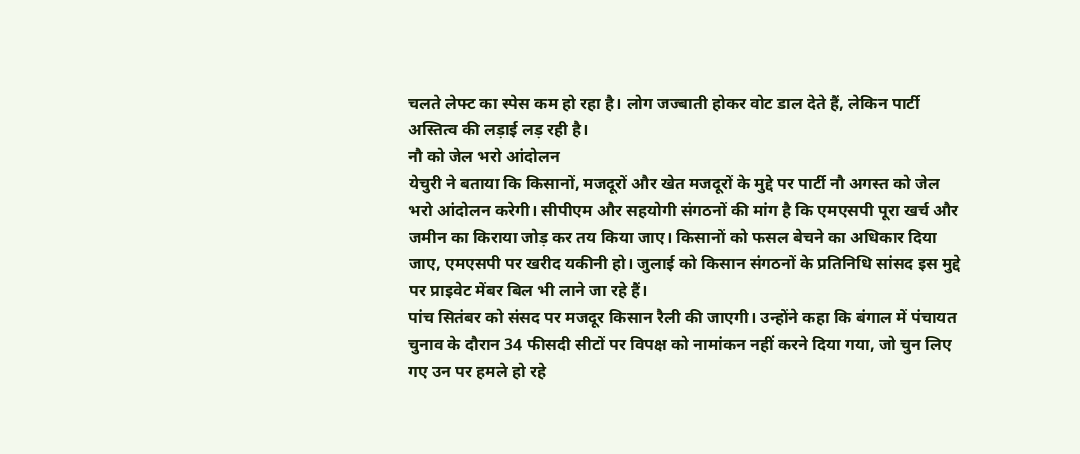चलते लेफ्ट का स्पेस कम हो रहा है। लोग जज्बाती होकर वोट डाल देते हैं, लेकिन पार्टी अस्तित्व की लड़ाई लड़ रही है।
नौ को जेल भरो आंदोलन
येचुरी ने बताया कि किसानों, मजदूरों और खेत मजदूरों के मुद्दे पर पार्टी नौ अगस्त को जेल भरो आंदोलन करेगी। सीपीएम और सहयोगी संगठनों की मांग है कि एमएसपी पूरा खर्च और जमीन का किराया जोड़ कर तय किया जाए। किसानों को फसल बेचने का अधिकार दिया जाए, एमएसपी पर खरीद यकीनी हो। जुलाई को किसान संगठनों के प्रतिनिधि सांसद इस मुद्दे पर प्राइवेट मेंबर बिल भी लाने जा रहे हैं।
पांच सितंबर को संसद पर मजदूर किसान रैली की जाएगी। उन्होंने कहा कि बंगाल में पंचायत चुनाव के दौरान 34 फीसदी सीटों पर विपक्ष को नामांकन नहीं करने दिया गया, जो चुन लिए गए उन पर हमले हो रहे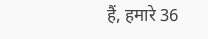हैं, हमारे 36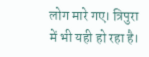लोग मारे गए। त्रिपुरा में भी यही हो रहा है।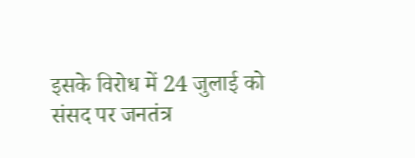इसके विरोध में 24 जुलाई को संसद पर जनतंत्र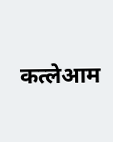कत्लेआम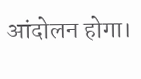आंदोलन होगा।